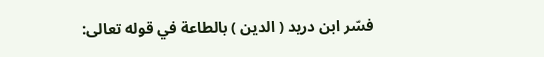فسّر ابن دريد ( الدين ) بالطاعة في قوله تعالى: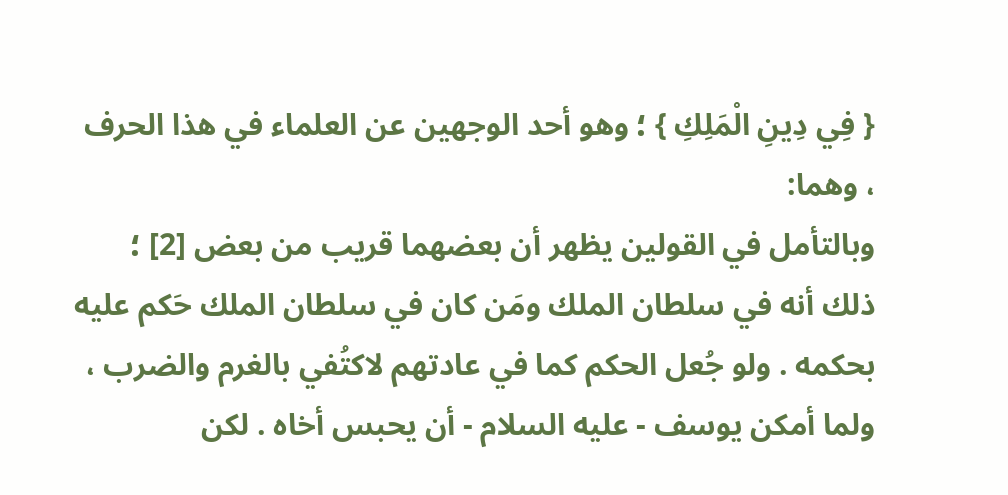{ فِي دِينِ الْمَلِكِ } ؛ وهو أحد الوجهين عن العلماء في هذا الحرف ، وهما:
وبالتأمل في القولين يظهر أن بعضهما قريب من بعض [2] ؛ ذلك أنه في سلطان الملك ومَن كان في سلطان الملك حَكم عليه بحكمه . ولو جُعل الحكم كما في عادتهم لاكتُفي بالغرم والضرب ، ولما أمكن يوسف - عليه السلام - أن يحبس أخاه . لكن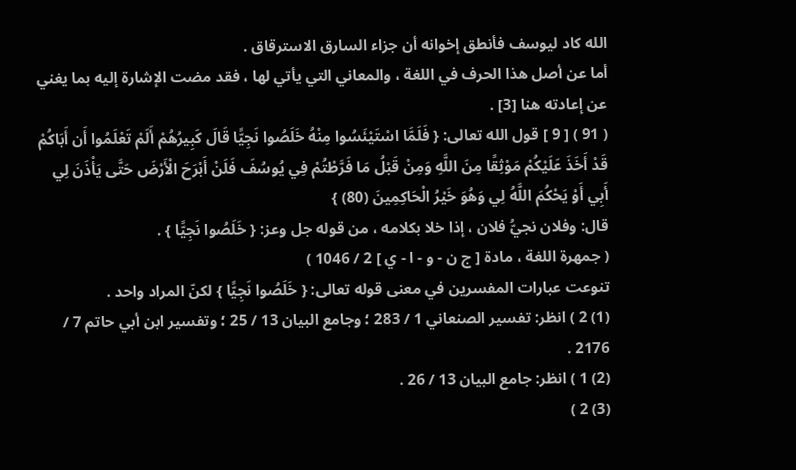الله كاد ليوسف فأنطق إخوانه أن جزاء السارق الاسترقاق .
أما عن أصل هذا الحرف في اللغة ، والمعاني التي يأتي لها ، فقد مضت الإشارة إليه بما يغني عن إعادته هنا [3] .
( 91 ) [ 9 ] قول الله تعالى: { فَلَمَّا اسْتَيْئَسُوا مِنْهُ خَلَصُوا نَجِيًّا قَالَ كَبِيرُهُمْ أَلَمْ تَعْلَمُوا أَن أَبَاكُمْ قَدْ أَخَذَ عَلَيْكُمْ مَوْثِقًا مِنَ اللَّهِ وَمِنْ قَبْلُ مَا فَرَّطْتُمْ فِي يُوسُفَ فَلَنْ أَبْرَحَ الْأَرْضَ حَتَّى يَأْذَنَ لِي أَبِي أَوْ يَحْكُمَ اللَّهُ لِي وَهُوَ خَيْرُ الْحَاكِمِينَ (80) }
قال: وفلان نجيُّ فلان ، إذا خلا بكلامه ، من قوله جل وعز: { خَلَصُوا نَجِيًّا } .
( جمهرة اللغة ، مادة [ ج ن - و - ا - ي ] 2 / 1046 )
تنوعت عبارات المفسرين في معنى قوله تعالى: { خَلَصُوا نَجِيًّا } لكنّ المراد واحد .
(1) 2 ) انظر: تفسير الصنعاني 1 / 283 ؛ وجامع البيان 13 / 25 ؛ وتفسير ابن أبي حاتم 7 / 2176 .
(2) 1 ) انظر: جامع البيان 13 / 26 .
(3) 2 )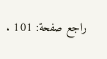راجع صفحة: 101 .